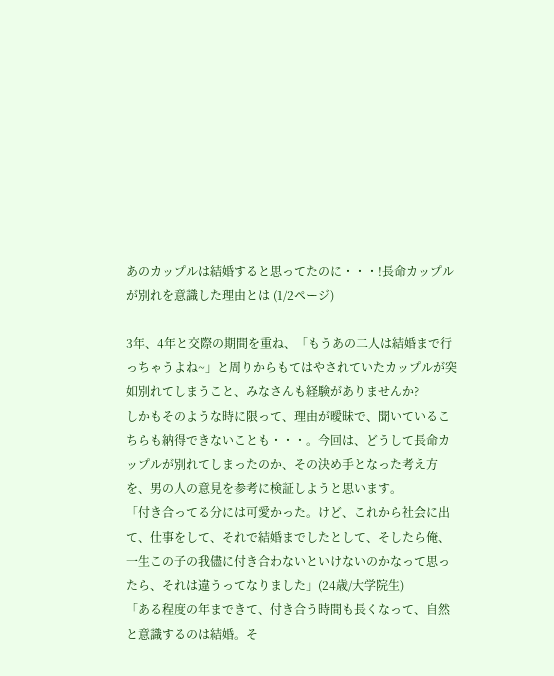あのカップルは結婚すると思ってたのに・・・!長命カップルが別れを意識した理由とは (1/2ページ)

3年、4年と交際の期間を重ね、「もうあの二人は結婚まで行っちゃうよね~」と周りからもてはやされていたカップルが突如別れてしまうこと、みなさんも経験がありませんか?
しかもそのような時に限って、理由が曖昧で、聞いているこちらも納得できないことも・・・。今回は、どうして長命カップルが別れてしまったのか、その決め手となった考え方を、男の人の意見を参考に検証しようと思います。
「付き合ってる分には可愛かった。けど、これから社会に出て、仕事をして、それで結婚までしたとして、そしたら俺、一生この子の我儘に付き合わないといけないのかなって思ったら、それは違うってなりました」(24歳/大学院生)
「ある程度の年まできて、付き合う時間も長くなって、自然と意識するのは結婚。そ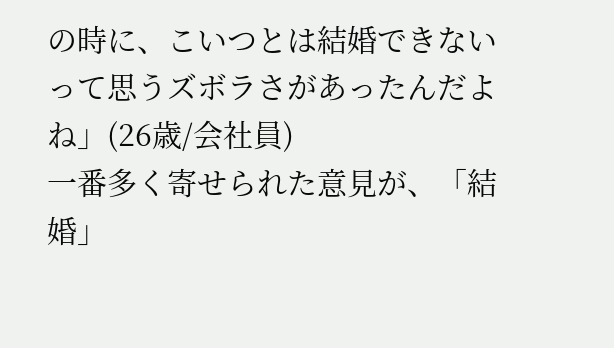の時に、こいつとは結婚できないって思うズボラさがあったんだよね」(26歳/会社員)
一番多く寄せられた意見が、「結婚」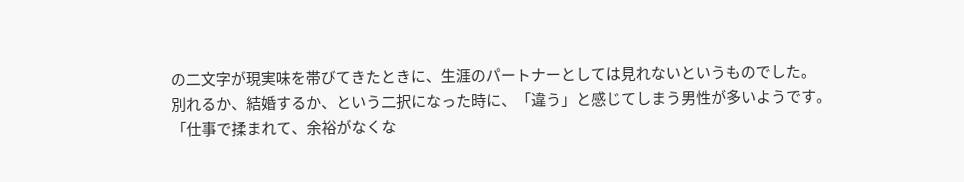の二文字が現実味を帯びてきたときに、生涯のパートナーとしては見れないというものでした。
別れるか、結婚するか、という二択になった時に、「違う」と感じてしまう男性が多いようです。
「仕事で揉まれて、余裕がなくな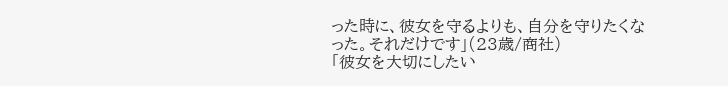った時に、彼女を守るよりも、自分を守りたくなった。それだけです」(23歳/商社)
「彼女を大切にしたい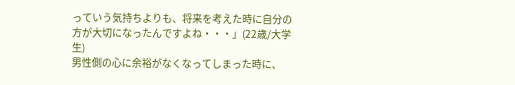っていう気持ちよりも、将来を考えた時に自分の方が大切になったんですよね・・・」(22歳/大学生)
男性側の心に余裕がなくなってしまった時に、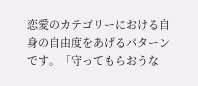恋愛のカテゴリーにおける自身の自由度をあげるパターンです。「守ってもらおうな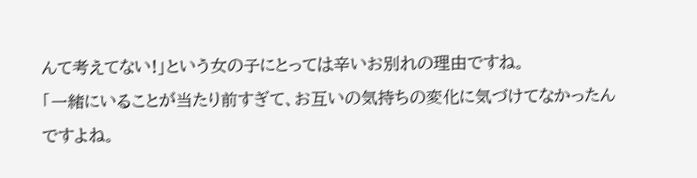んて考えてない!」という女の子にとっては辛いお別れの理由ですね。
「一緒にいることが当たり前すぎて、お互いの気持ちの変化に気づけてなかったんですよね。